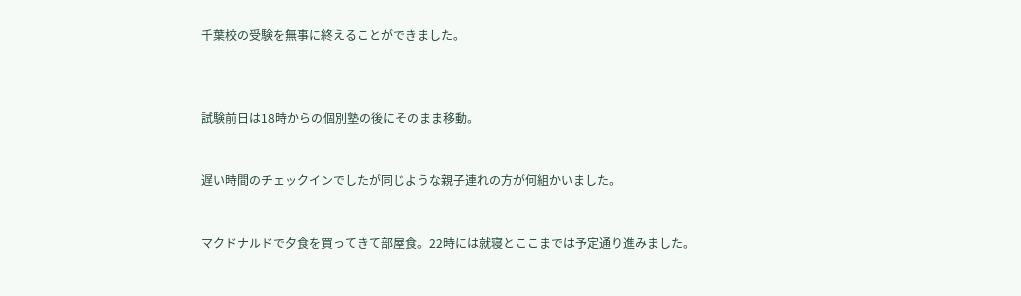千葉校の受験を無事に終えることができました。



試験前日は18時からの個別塾の後にそのまま移動。


遅い時間のチェックインでしたが同じような親子連れの方が何組かいました。


マクドナルドで夕食を買ってきて部屋食。22時には就寝とここまでは予定通り進みました。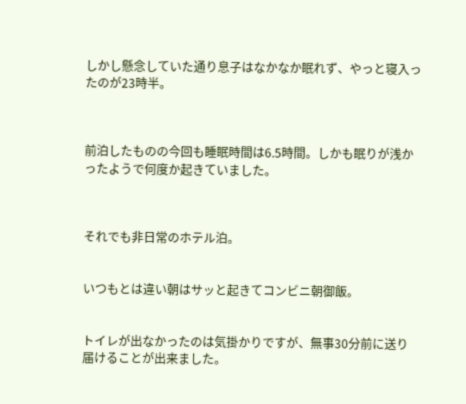しかし懸念していた通り息子はなかなか眠れず、やっと寝入ったのが23時半。



前泊したものの今回も睡眠時間は6.5時間。しかも眠りが浅かったようで何度か起きていました。



それでも非日常のホテル泊。


いつもとは違い朝はサッと起きてコンビニ朝御飯。


トイレが出なかったのは気掛かりですが、無事30分前に送り届けることが出来ました。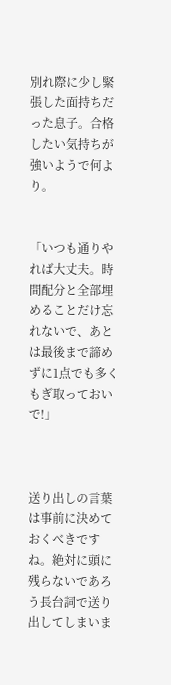別れ際に少し緊張した面持ちだった息子。合格したい気持ちが強いようで何より。


「いつも通りやれば大丈夫。時間配分と全部埋めることだけ忘れないで、あとは最後まで諦めずに1点でも多くもぎ取っておいで!」



送り出しの言葉は事前に決めておくべきですね。絶対に頭に残らないであろう長台詞で送り出してしまいま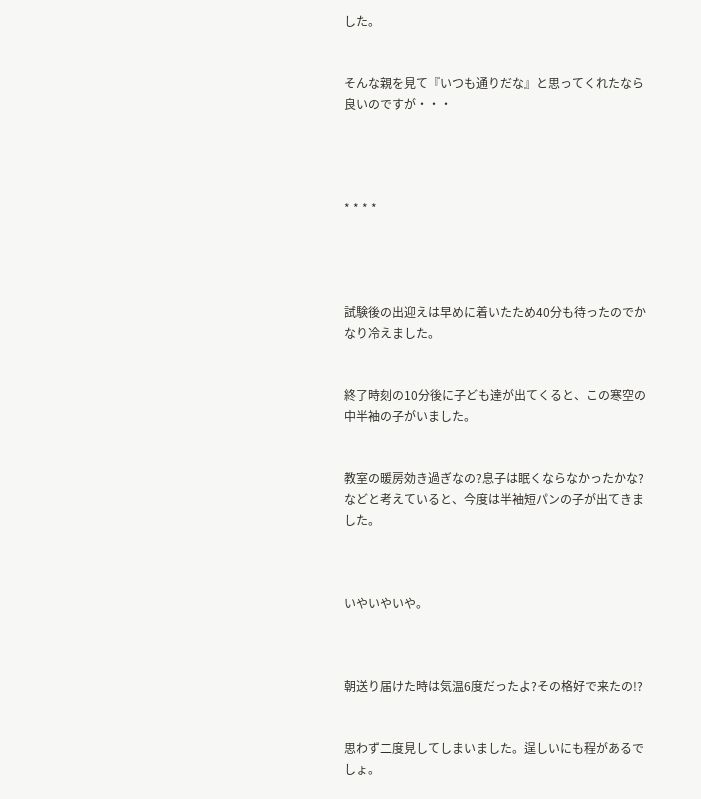した。


そんな親を見て『いつも通りだな』と思ってくれたなら良いのですが・・・




* * * *




試験後の出迎えは早めに着いたため40分も待ったのでかなり冷えました。


終了時刻の10分後に子ども達が出てくると、この寒空の中半袖の子がいました。


教室の暖房効き過ぎなの?息子は眠くならなかったかな?などと考えていると、今度は半袖短パンの子が出てきました。



いやいやいや。



朝送り届けた時は気温6度だったよ?その格好で来たの!?


思わず二度見してしまいました。逞しいにも程があるでしょ。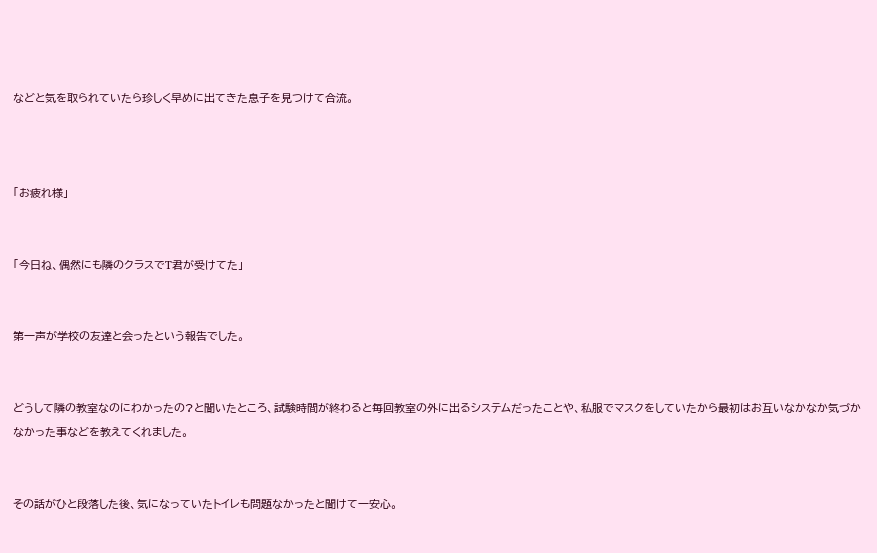などと気を取られていたら珍しく早めに出てきた息子を見つけて合流。



「お疲れ様」


「今日ね、偶然にも隣のクラスでT君が受けてた」


第一声が学校の友達と会ったという報告でした。


どうして隣の教室なのにわかったの?と聞いたところ、試験時間が終わると毎回教室の外に出るシステムだったことや、私服でマスクをしていたから最初はお互いなかなか気づかなかった事などを教えてくれました。


その話がひと段落した後、気になっていたトイレも問題なかったと聞けて一安心。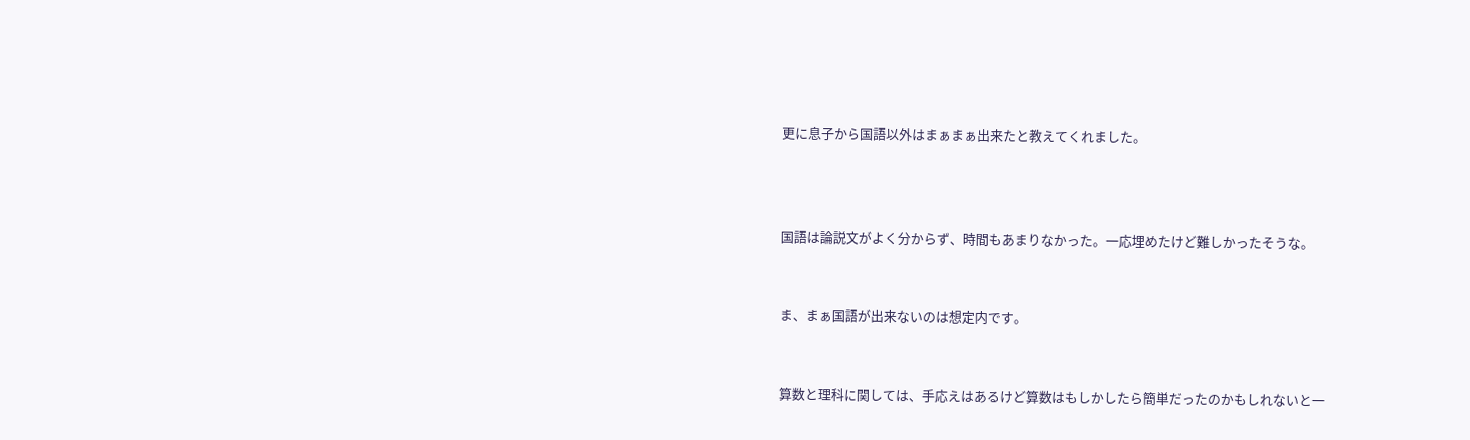更に息子から国語以外はまぁまぁ出来たと教えてくれました。



国語は論説文がよく分からず、時間もあまりなかった。一応埋めたけど難しかったそうな。


ま、まぁ国語が出来ないのは想定内です。


算数と理科に関しては、手応えはあるけど算数はもしかしたら簡単だったのかもしれないと一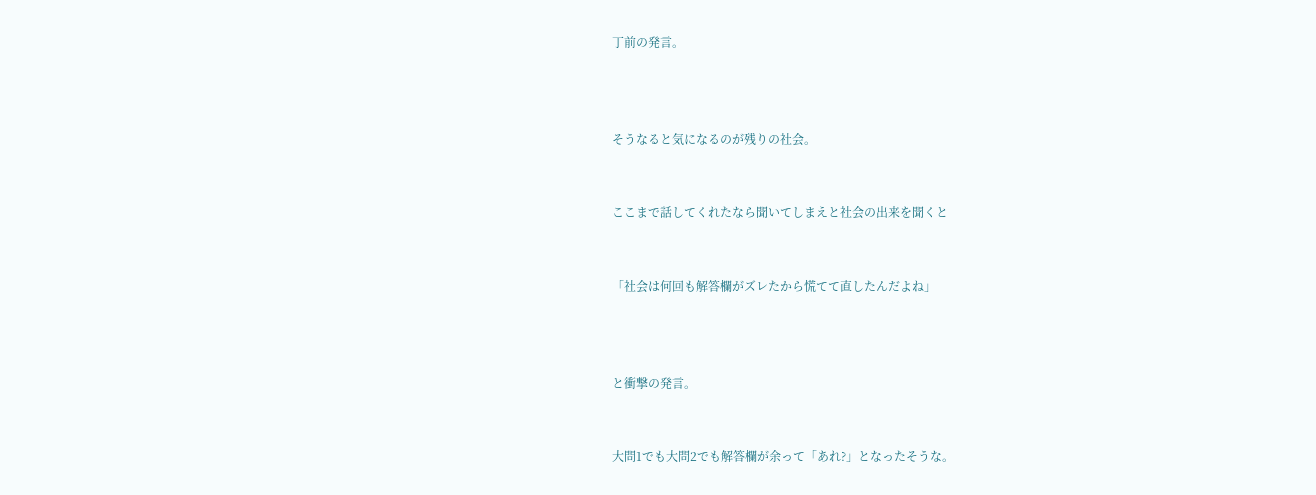丁前の発言。



そうなると気になるのが残りの社会。


ここまで話してくれたなら聞いてしまえと社会の出来を聞くと


「社会は何回も解答欄がズレたから慌てて直したんだよね」



と衝撃の発言。


大問1でも大問2でも解答欄が余って「あれ?」となったそうな。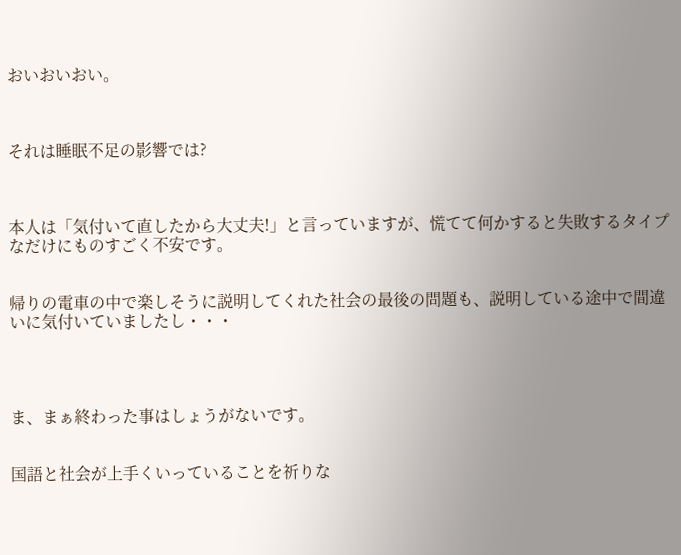おいおいおい。



それは睡眠不足の影響では?



本人は「気付いて直したから大丈夫!」と言っていますが、慌てて何かすると失敗するタイプなだけにものすごく不安です。


帰りの電車の中で楽しそうに説明してくれた社会の最後の問題も、説明している途中で間違いに気付いていましたし・・・




ま、まぁ終わった事はしょうがないです。


国語と社会が上手くいっていることを祈りな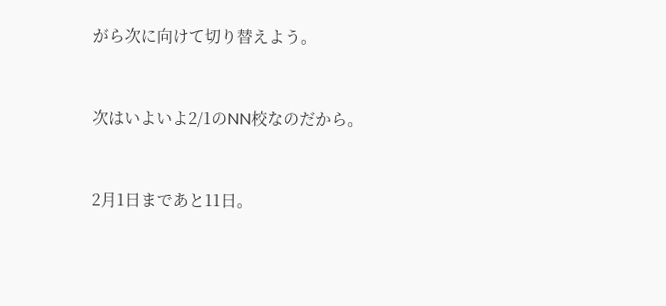がら次に向けて切り替えよう。



次はいよいよ2/1のNN校なのだから。



2月1日まであと11日。